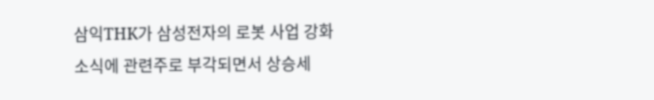삼익THK가 삼성전자의 로봇 사업 강화 소식에 관련주로 부각되면서 상승세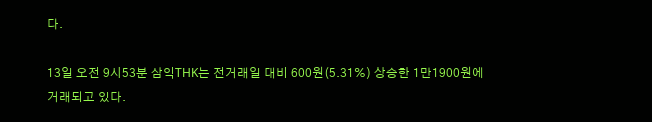다.

13일 오전 9시53분 삼익THK는 전거래일 대비 600원(5.31%) 상승한 1만1900원에 거래되고 있다.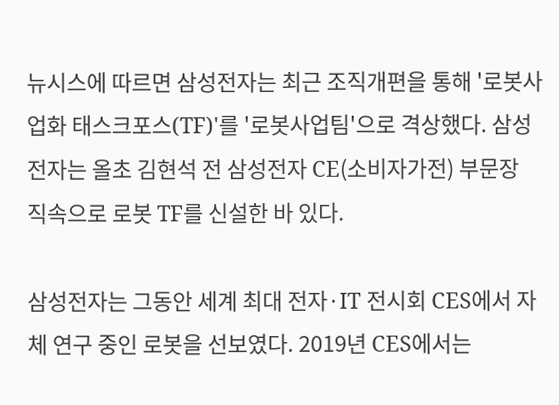뉴시스에 따르면 삼성전자는 최근 조직개편을 통해 '로봇사업화 태스크포스(TF)'를 '로봇사업팀'으로 격상했다. 삼성전자는 올초 김현석 전 삼성전자 CE(소비자가전) 부문장 직속으로 로봇 TF를 신설한 바 있다.

삼성전자는 그동안 세계 최대 전자·IT 전시회 CES에서 자체 연구 중인 로봇을 선보였다. 2019년 CES에서는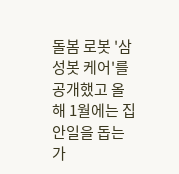돌봄 로봇 '삼성봇 케어'를 공개했고 올해 1월에는 집안일을 돕는 가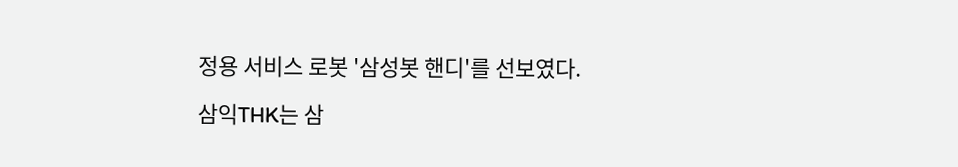정용 서비스 로봇 '삼성봇 핸디'를 선보였다.

삼익THK는 삼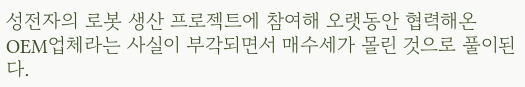성전자의 로봇 생산 프로젝트에 참여해 오랫동안 협력해온 OEM업체라는 사실이 부각되면서 매수세가 몰린 것으로 풀이된다.